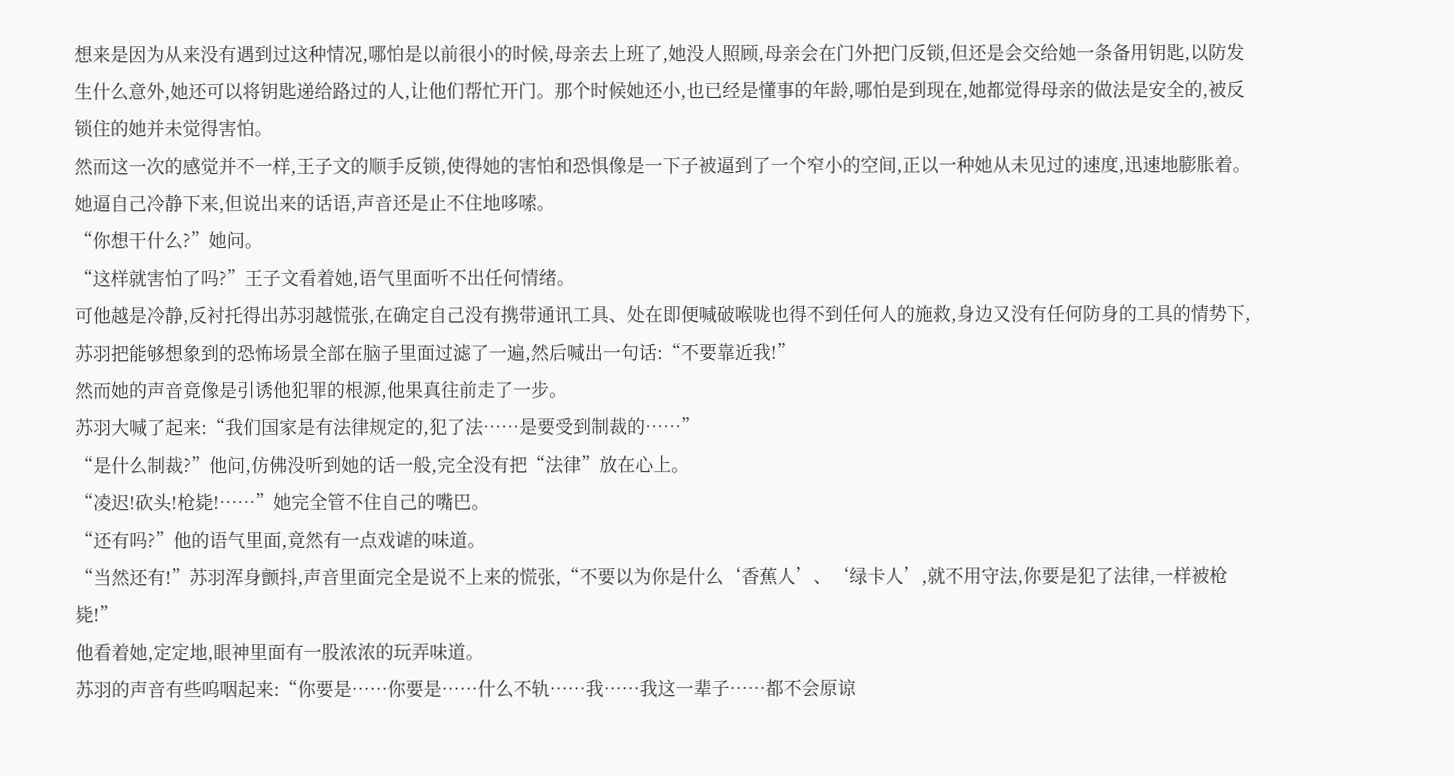想来是因为从来没有遇到过这种情况,哪怕是以前很小的时候,母亲去上班了,她没人照顾,母亲会在门外把门反锁,但还是会交给她一条备用钥匙,以防发生什么意外,她还可以将钥匙递给路过的人,让他们帮忙开门。那个时候她还小,也已经是懂事的年龄,哪怕是到现在,她都觉得母亲的做法是安全的,被反锁住的她并未觉得害怕。
然而这一次的感觉并不一样,王子文的顺手反锁,使得她的害怕和恐惧像是一下子被逼到了一个窄小的空间,正以一种她从未见过的速度,迅速地膨胀着。
她逼自己冷静下来,但说出来的话语,声音还是止不住地哆嗦。
“你想干什么?”她问。
“这样就害怕了吗?”王子文看着她,语气里面听不出任何情绪。
可他越是冷静,反衬托得出苏羽越慌张,在确定自己没有携带通讯工具、处在即便喊破喉咙也得不到任何人的施救,身边又没有任何防身的工具的情势下,苏羽把能够想象到的恐怖场景全部在脑子里面过滤了一遍,然后喊出一句话:“不要靠近我!”
然而她的声音竟像是引诱他犯罪的根源,他果真往前走了一步。
苏羽大喊了起来:“我们国家是有法律规定的,犯了法……是要受到制裁的……”
“是什么制裁?”他问,仿佛没听到她的话一般,完全没有把“法律”放在心上。
“凌迟!砍头!枪毙!……”她完全管不住自己的嘴巴。
“还有吗?”他的语气里面,竟然有一点戏谑的味道。
“当然还有!”苏羽浑身颤抖,声音里面完全是说不上来的慌张,“不要以为你是什么‘香蕉人’、‘绿卡人’,就不用守法,你要是犯了法律,一样被枪毙!”
他看着她,定定地,眼神里面有一股浓浓的玩弄味道。
苏羽的声音有些呜咽起来:“你要是……你要是……什么不轨……我……我这一辈子……都不会原谅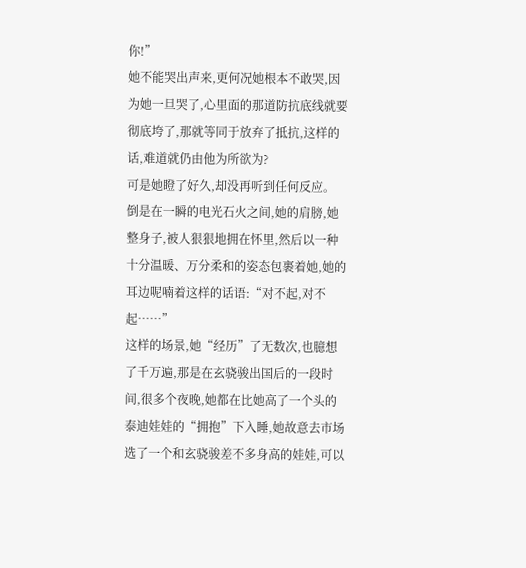你!”
她不能哭出声来,更何况她根本不敢哭,因为她一旦哭了,心里面的那道防抗底线就要彻底垮了,那就等同于放弃了抵抗,这样的话,难道就仍由他为所欲为?
可是她瞪了好久,却没再听到任何反应。
倒是在一瞬的电光石火之间,她的肩膀,她整身子,被人狠狠地拥在怀里,然后以一种十分温暖、万分柔和的姿态包裹着她,她的耳边呢喃着这样的话语:“对不起,对不起……”
这样的场景,她“经历”了无数次,也臆想了千万遍,那是在玄骁骏出国后的一段时间,很多个夜晚,她都在比她高了一个头的泰迪娃娃的“拥抱”下入睡,她故意去市场选了一个和玄骁骏差不多身高的娃娃,可以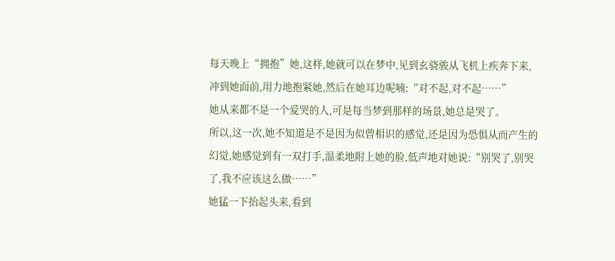每天晚上“拥抱”她,这样,她就可以在梦中,见到玄骁骏从飞机上疾奔下来,冲到她面前,用力地抱紧她,然后在她耳边呢喃:“对不起,对不起……”
她从来都不是一个爱哭的人,可是每当梦到那样的场景,她总是哭了。
所以,这一次,她不知道是不是因为似曾相识的感觉,还是因为恐惧从而产生的幻觉,她感觉到有一双打手,温柔地附上她的脸,低声地对她说:“别哭了,别哭了,我不应该这么做……”
她猛一下抬起头来,看到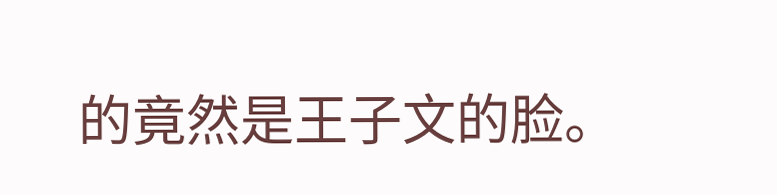的竟然是王子文的脸。